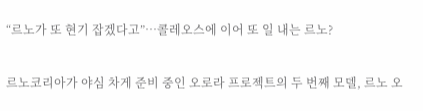“르노가 또 현기 잡겠다고”…콜레오스에 이어 또 일 내는 르노?

르노코리아가 야심 차게 준비 중인 오로라 프로젝트의 두 번째 모델, 르노 오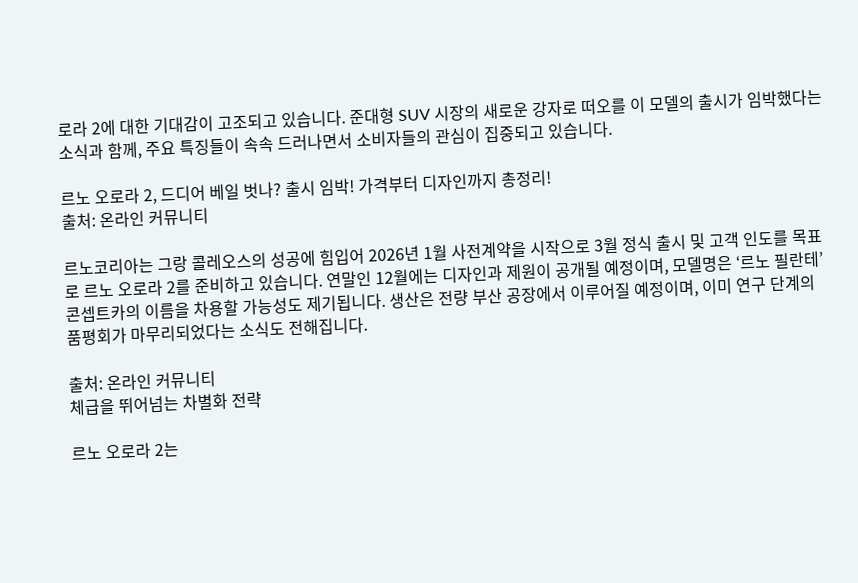로라 2에 대한 기대감이 고조되고 있습니다. 준대형 SUV 시장의 새로운 강자로 떠오를 이 모델의 출시가 임박했다는 소식과 함께, 주요 특징들이 속속 드러나면서 소비자들의 관심이 집중되고 있습니다.

르노 오로라 2, 드디어 베일 벗나? 출시 임박! 가격부터 디자인까지 총정리!
출처: 온라인 커뮤니티

르노코리아는 그랑 콜레오스의 성공에 힘입어 2026년 1월 사전계약을 시작으로 3월 정식 출시 및 고객 인도를 목표로 르노 오로라 2를 준비하고 있습니다. 연말인 12월에는 디자인과 제원이 공개될 예정이며, 모델명은 ‘르노 필란테’ 콘셉트카의 이름을 차용할 가능성도 제기됩니다. 생산은 전량 부산 공장에서 이루어질 예정이며, 이미 연구 단계의 품평회가 마무리되었다는 소식도 전해집니다.

출처: 온라인 커뮤니티
체급을 뛰어넘는 차별화 전략

르노 오로라 2는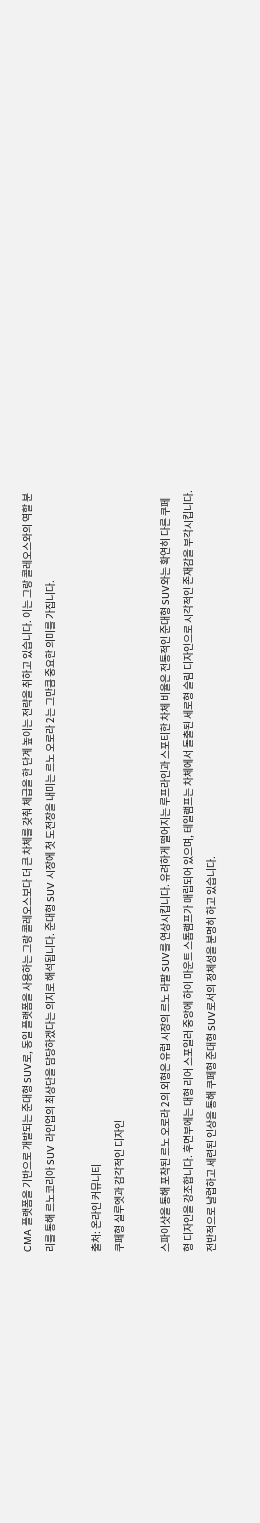CMA 플랫폼을 기반으로 개발되는 준대형 SUV로, 동일 플랫폼을 사용하는 그랑 콜레오스보다 더 큰 차체를 갖춰 체급을 한 단계 높이는 전략을 취하고 있습니다. 이는 그랑 콜레오스와의 역할 분리를 통해 르노코리아 SUV 라인업의 최상단을 담당하겠다는 의지로 해석됩니다. 준대형 SUV 시장에 첫 도전장을 내미는 르노 오로라 2는 그만큼 중요한 의미를 가집니다.

출처: 온라인 커뮤니티
쿠페형 실루엣과 감각적인 디자인

스파이샷을 통해 포착된 르노 오로라 2의 외형은 유럽 시장의 르노 라팔 SUV를 연상시킵니다. 유려하게 떨어지는 루프라인과 스포티한 차체 비율은 전통적인 준대형 SUV와는 확연히 다른 쿠페형 디자인을 강조합니다. 후면부에는 대형 리어 스포일러 중앙에 하이 마운트 스톱램프가 매립되어 있으며, 테일램프는 차체에서 돌출된 세로형 슬림 디자인으로 시각적인 존재감을 부각시킵니다. 전반적으로 날렵하고 세련된 인상을 통해 쿠페형 준대형 SUV로서의 정체성을 분명히 하고 있습니다.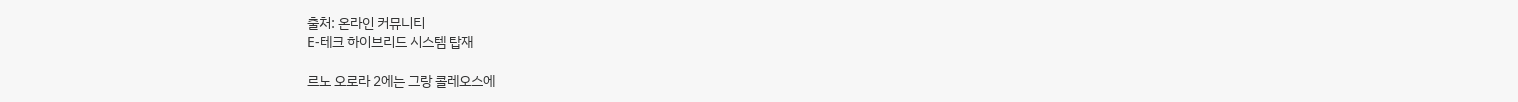출처: 온라인 커뮤니티
E-테크 하이브리드 시스템 탑재

르노 오로라 2에는 그랑 콜레오스에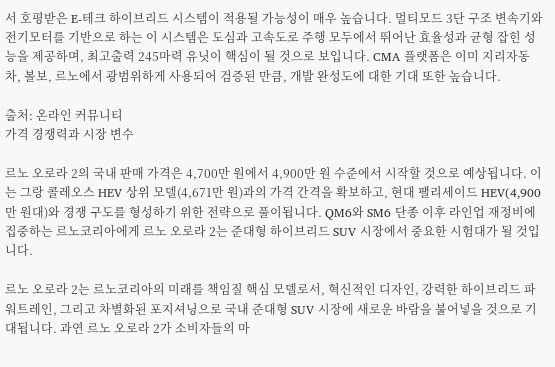서 호평받은 E-테크 하이브리드 시스템이 적용될 가능성이 매우 높습니다. 멀티모드 3단 구조 변속기와 전기모터를 기반으로 하는 이 시스템은 도심과 고속도로 주행 모두에서 뛰어난 효율성과 균형 잡힌 성능을 제공하며, 최고출력 245마력 유닛이 핵심이 될 것으로 보입니다. CMA 플랫폼은 이미 지리자동차, 볼보, 르노에서 광범위하게 사용되어 검증된 만큼, 개발 완성도에 대한 기대 또한 높습니다.

출처: 온라인 커뮤니티
가격 경쟁력과 시장 변수

르노 오로라 2의 국내 판매 가격은 4,700만 원에서 4,900만 원 수준에서 시작할 것으로 예상됩니다. 이는 그랑 콜레오스 HEV 상위 모델(4,671만 원)과의 가격 간격을 확보하고, 현대 팰리세이드 HEV(4,900만 원대)와 경쟁 구도를 형성하기 위한 전략으로 풀이됩니다. QM6와 SM6 단종 이후 라인업 재정비에 집중하는 르노코리아에게 르노 오로라 2는 준대형 하이브리드 SUV 시장에서 중요한 시험대가 될 것입니다.

르노 오로라 2는 르노코리아의 미래를 책임질 핵심 모델로서, 혁신적인 디자인, 강력한 하이브리드 파워트레인, 그리고 차별화된 포지셔닝으로 국내 준대형 SUV 시장에 새로운 바람을 불어넣을 것으로 기대됩니다. 과연 르노 오로라 2가 소비자들의 마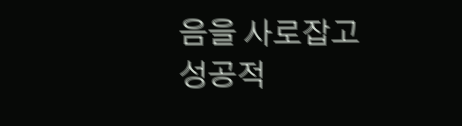음을 사로잡고 성공적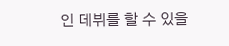인 데뷔를 할 수 있을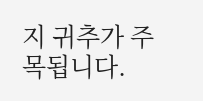지 귀추가 주목됩니다.